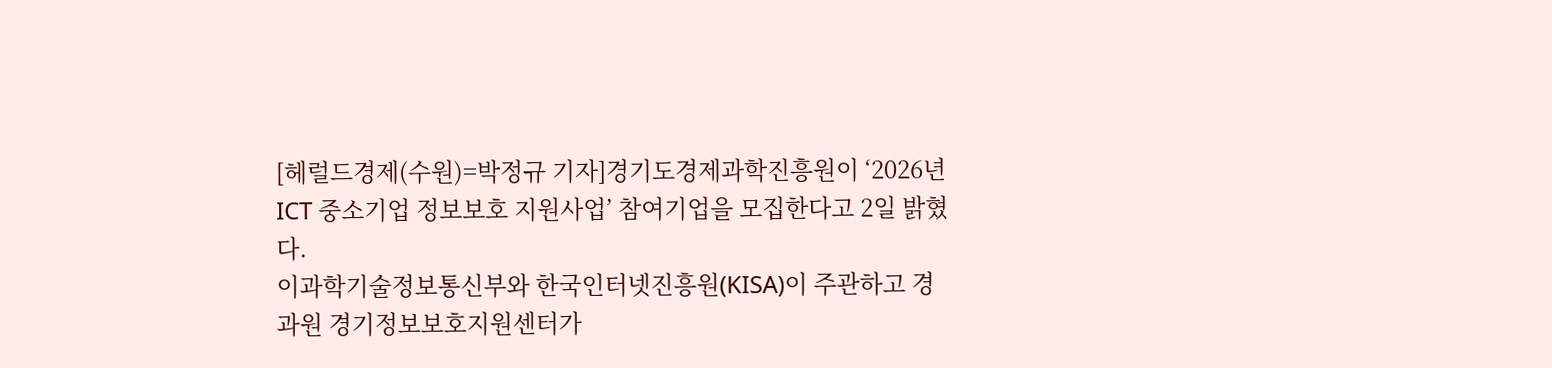[헤럴드경제(수원)=박정규 기자]경기도경제과학진흥원이 ‘2026년 ICT 중소기업 정보보호 지원사업’ 참여기업을 모집한다고 2일 밝혔다.
이과학기술정보통신부와 한국인터넷진흥원(KISA)이 주관하고 경과원 경기정보보호지원센터가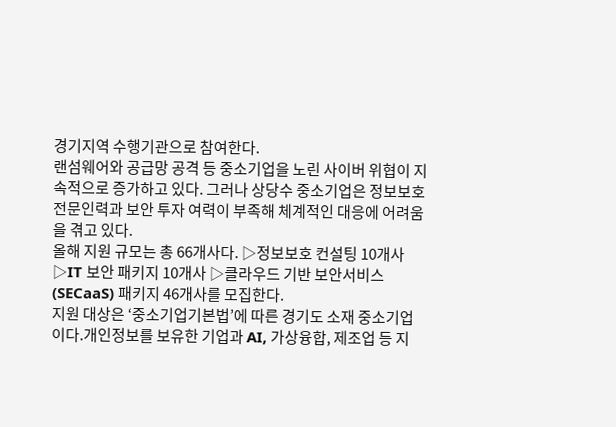경기지역 수행기관으로 참여한다.
랜섬웨어와 공급망 공격 등 중소기업을 노린 사이버 위협이 지속적으로 증가하고 있다. 그러나 상당수 중소기업은 정보보호 전문인력과 보안 투자 여력이 부족해 체계적인 대응에 어려움을 겪고 있다.
올해 지원 규모는 총 66개사다. ▷정보보호 컨설팅 10개사 ▷IT 보안 패키지 10개사 ▷클라우드 기반 보안서비스(SECaaS) 패키지 46개사를 모집한다.
지원 대상은 ‘중소기업기본법’에 따른 경기도 소재 중소기업이다.개인정보를 보유한 기업과 AI, 가상융합, 제조업 등 지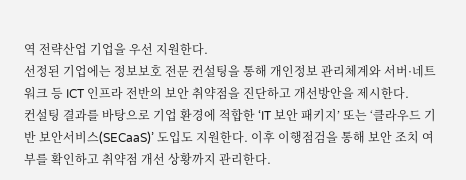역 전략산업 기업을 우선 지원한다.
선정된 기업에는 정보보호 전문 컨설팅을 통해 개인정보 관리체계와 서버·네트워크 등 ICT 인프라 전반의 보안 취약점을 진단하고 개선방안을 제시한다.
컨설팅 결과를 바탕으로 기업 환경에 적합한 ‘IT 보안 패키지’ 또는 ‘클라우드 기반 보안서비스(SECaaS)’ 도입도 지원한다. 이후 이행점검을 통해 보안 조치 여부를 확인하고 취약점 개선 상황까지 관리한다.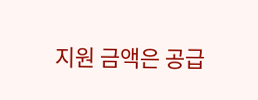지원 금액은 공급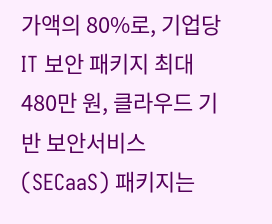가액의 80%로, 기업당 IT 보안 패키지 최대 480만 원, 클라우드 기반 보안서비스(SECaaS) 패키지는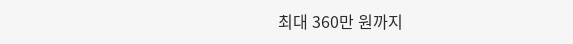최대 360만 원까지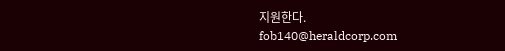지원한다.
fob140@heraldcorp.com